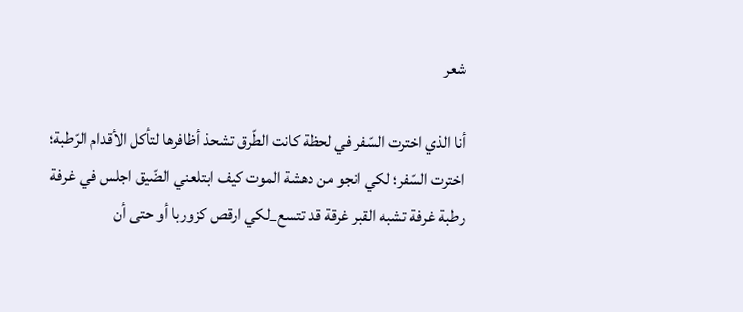شعر

أنا الذي اخترت السّفر في لحظة كانت الطّرق تشحذ أظافرها لتأكل الأقدام الرّطبة؛ اخترت السّفر؛ لكي انجو من دهشة الموت كيف ابتلعني الضّيق اجلس في غرفة رطبة غرفة تشبه القبر غرقة قد تتسع_لكي ارقص كزوربا أو حتى أن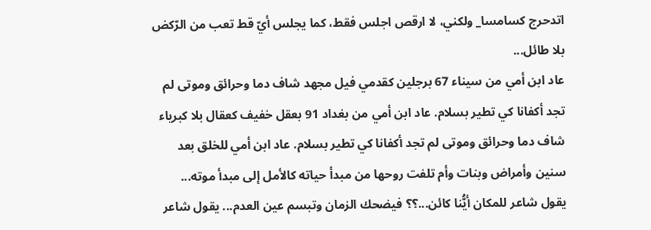اتدحرج كسامسا_ ولكني، لا ارقص اجلس فقط، كما يجلس أيّ قط تعب من الرّكض بلا طائل...
عاد ابن أمي من سيناء 67 برجلين كقدمي فيل مجهد شاف دما وحرائق وموتى لم تجد أكفانا كي تطير بسلام. عاد ابن أمي من بغداد 91 بعقل خفيف كعقال بلا كبرياء شاف دما وحرائق وموتى لم تجد أكفانا كي تطير بسلام. عاد ابن أمي للخلق بعد سنين وأمراض وبنات وأم تلفت روحها من مبدأ حياته كالأمل إلى مبدأ موته...
يقول شاعر للمكان أيُّنا كائن...؟؟ فيضحك الزمان وتبسم عين العدم... يقول شاعر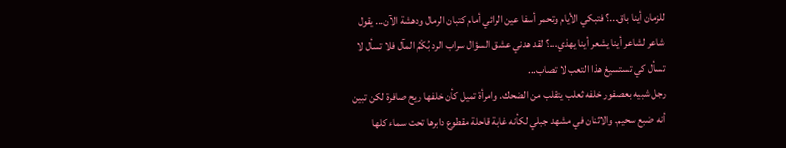للزمان أينا باق...؟ فتبكي الأيام وتحمر أسفا عين الرائي أمام كتبان الرمال ودهشة الآن... يقول شاعر لشاعر أينا يشعر أينا يهذي...؟ لقد هدني عشق السؤال سراب الرد بُكْمُ المآل فلا تسأل لا تسأل كي تستسيغ هذا التعب لا تصاب...
رجل شبيه بعصفور خلفه ثعلب يتقلب من الضحك. وامرأة تميل كأن خلفها ريح صافرة لكن تبين أنه ضبع سحيم. والاثنان في مشهد جبلي لكأنه غابة قاحلة مقطوع دابرها تحت سماء كلها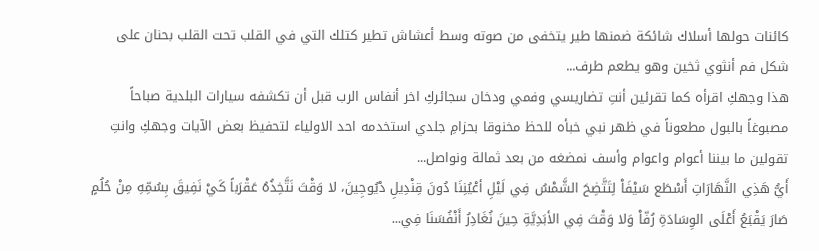كائنات حولها أسلاك شائكة ضمنها طير يتخفى من صوته وسط أعشاش تطير كتلك التي في القلب تحت القلب بحنان على شكل فم أنثوي ثخين وهو يطعم طرف...
هذا وجهكِ اقرأه كما تقرئين أنتِ تضاريسي وفمي ودخان سجائركِ اخر أنفاس الرب قبل أن تكشفه سيارات البلدية صباحاً مصبوغاً بالبول مطعوناً في ظهر نبي خبأه للحظ مخنوقا بحزامِ جلدي استخدمه احد الاولياء لتحفيظ بعض الآيات وجهكِ وانتِ تقولين ما بيننا أعوام واعوام وأسف نمضغه من بعد ثمالة ونواصل...
أَيُّ هَذِي النَّهَارَاتِ أَسْطَع سَيْفَاْ لِتَتَّضِحَ الشَّمْسُ فِي لَيْلِ أعْيُنِنَا دُونَ قِنْدِيلِ دْيُوجِينَ، لا وَقْتَ نَتَّخِذُهُ عَقْرَباً كَيْ نَفِيقَ بِسُمِّهِ مِنْ حُلُمٍ صَارَ يَقْبَعُ أَعْلَى الوِسَادَةِ رُفّاْ وَلا وَقْتَ فِي الأبَدِيَّةِ حِينَ نُغَادِرُ أَنْفُسَنَا فِي...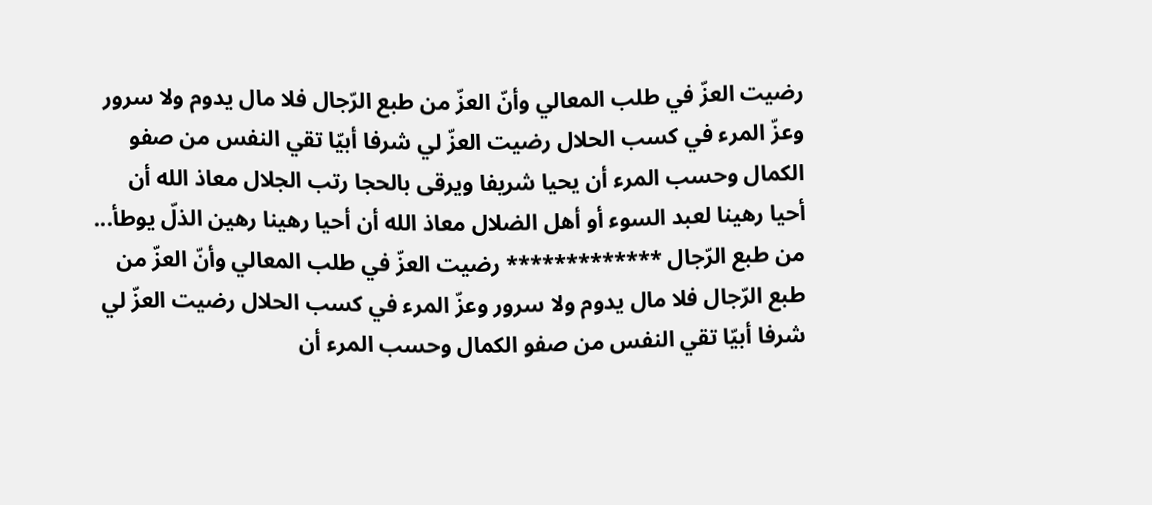رضيت العزّ في طلب المعالي وأنّ العزّ من طبع الرّجال فلا مال يدوم ولا سرور وعزّ المرء في كسب الحلال رضيت العزّ لي شرفا أبيّا تقي النفس من صفو الكمال وحسب المرء أن يحيا شريفا ويرقى بالحجا رتب الجلال معاذ الله أن أحيا رهينا لعبد السوء أو أهل الضلال معاذ الله أن أحيا رهينا رهين الذلّ يوطأ...
من طبع الرّجال ************* رضيت العزّ في طلب المعالي وأنّ العزّ من طبع الرّجال فلا مال يدوم ولا سرور وعزّ المرء في كسب الحلال رضيت العزّ لي شرفا أبيّا تقي النفس من صفو الكمال وحسب المرء أن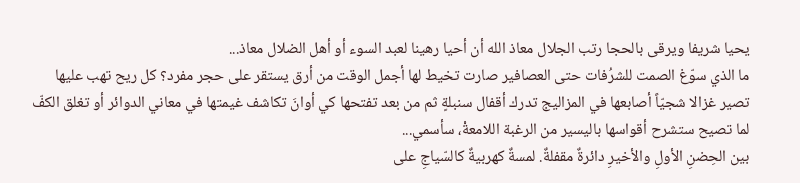يحيا شريفا ويرقى بالحجا رتب الجلال معاذ الله أن أحيا رهينا لعبد السوء أو أهل الضلال معاذ...
ما الذي سوّغ الصمت للشرُفات حتى العصافير صارت تخيط لها أجمل الوقت من أرق يستقر على حجر مفرد؟ كل ريح تهب عليها تصير غزالا شجيّاً أصابعها في المزاليج تدرك أقفال سنبلةٍ ثم من بعد تفتحها كي أوانَ تكاشف غيمتها في معاني الدوائر أو تغلق الكفّ لما تصيح ستشرح أقواسها باليسير من الرغبة اللامعةْ، سأسمي...
بين الحِضنِ الأولِ والأخيرِ دائرةٌ مقفلةٌ. لمسةٌ كهربيةٌ كالسّياجِ على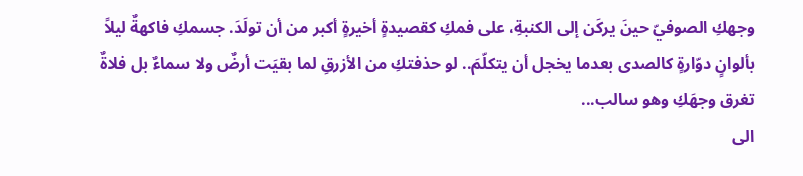وجهكِ الصوفيّ حينَ يركَن إلى الكنبةِ، على فمكِ كقصيدةٍ أخيرةٍ أكبر من أن تولَدَ. جسمكِ فاكهةٌ ليلاً بألوانٍ دوّارةٍ كالصدى بعدما يخجل أن يتكلّمَ.. لو حذفتكِ من الأزرقِ لما بقيَت أرضٌ ولا سماءٌ بل فلاةٌ تغرق وجهَكِ وهو سالب...
الى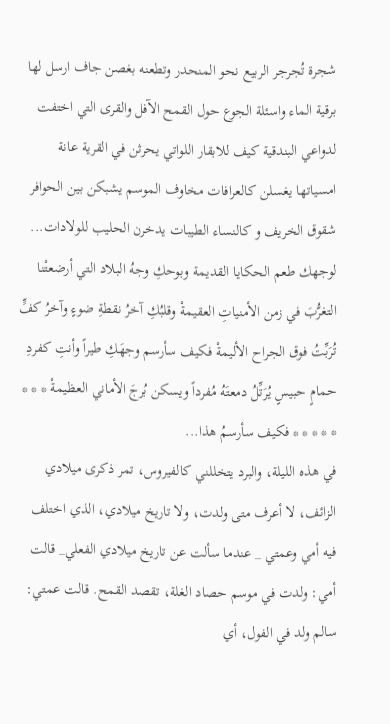شجرة تُجرجر الربيع نحو المنحدر وتطعنه بغصن جاف ارسل لها برقية الماء واسئلة الجوع حول القمح الآفل والقرى التي اختفت لدواعي البندقية كيف للابقار اللواتي يحرثن في القرية عانة امسياتها يغسلن كالعرافات مخاوف الموسم يشبكن بين الحوافر شقوق الخريف و كالنساء الطيبات يدخرن الحليب للولادات...
لوجهك طعم الحكايا القديمة وبوحكِ وجهُ البلاد التي أرضعتْنا التغرُّبَ في زمن الأمنياتِ العقيمةْ وقلبُكِ آخرُ نقطةِ ضوءٍ وآخرُ كفٍّ تُرَبِّتُ فوق الجراح الأليمةْ فكيف سأرسم وجهَكِ طيراً وأنتِ كفردِ حمامٍ حبيسٍ يُرَتِّلُ دمعتَهُ مُفرداً ويسكن بُرجَ الأماني العظيمةْ * * * * * * * * فكيف سأرسمُ هذا...
في هذه الليلة، والبرد يتخللني كالفيروس، تمر ذكرى ميلادي الزائف، لا أعرف متى ولدت، ولا تاريخ ميلادي، الذي اختلف فيه أمي وعمتي _ عندما سألت عن تاريخ ميلادي الفعلي_ قالت أمي: ولدت في موسم حصاد الغلة، تقصد القمح. قالت عمتي: سالم ولد في الفول، أي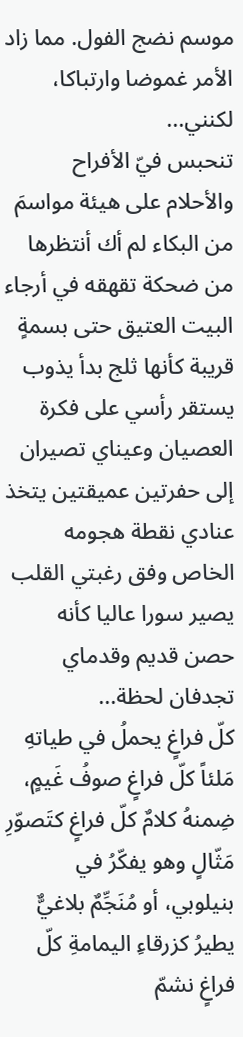موسم نضج الفول. مما زاد الأمر غموضا وارتباكا، لكنني...
تنحبس فيّ الأفراح والأحلام على هيئة مواسمَ من البكاء لم أك أنتظرها من ضحكة تقهقه في أرجاء البيت العتيق حتى بسمةٍ قريبة كأنها ثلج بدأ يذوب يستقر رأسي على فكرة العصيان وعيناي تصيران إلى حفرتين عميقتين يتخذ عنادي نقطة هجومه الخاص وفق رغبتي القلب يصير سورا عاليا كأنه حصن قديم وقدماي تجدفان لحظة...
كلّ فراغٍ يحملُ في طياتهِ مَلئاً كلّ فراغٍ صوفُ غَيمٍ، ضِمنهُ كلامٌ كلّ فراغٍ كتَصوّرِ مَثّالٍ وهو يفكّرُ في بنيلوبي، أو مُنَجِّمٌ بلاغيٌّ يطيرُ كزرقاءِ اليمامةِ كلّ فراغٍ نشمّ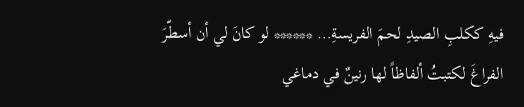فيهِ ككلبِ الصيدِ لحمَ الفريسةِ… ****** لو كانَ لي أن أسطّرَ الفراغَ لكتبتُ ألفاظاً لها رنينٌ في دماغي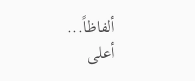ألفاظاً...
أعلى